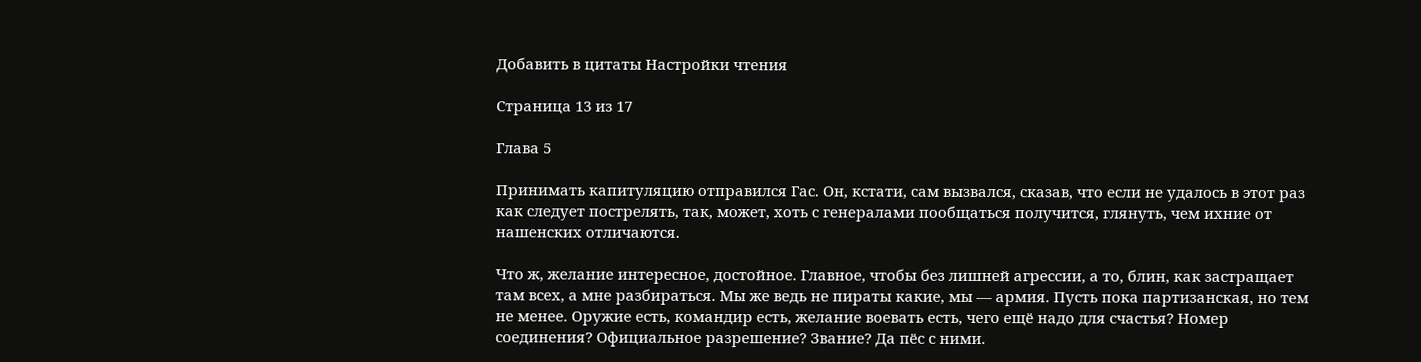Добавить в цитаты Настройки чтения

Страница 13 из 17

Глава 5

Принимать капитуляцию отправился Гас. Он, кстати, сам вызвался, сказав, что если не удалось в этот раз как следует пострелять, так, может, хоть с генералами пообщаться получится, глянуть, чем ихние от нашенских отличаются.

Что ж, желание интересное, достойное. Главное, чтобы без лишней агрессии, а то, блин, как застращает там всех, а мне разбираться. Мы же ведь не пираты какие, мы — армия. Пусть пока партизанская, но тем не менее. Оружие есть, командир есть, желание воевать есть, чего ещё надо для счастья? Номер соединения? Официальное разрешение? Звание? Да пёс с ними.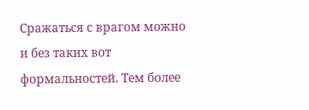Сражаться с врагом можно и без таких вот формальностей. Тем более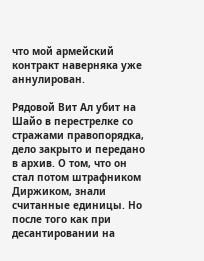что мой армейский контракт наверняка уже аннулирован.

Рядовой Вит Ал убит на Шайо в перестрелке со стражами правопорядка, дело закрыто и передано в архив. О том, что он стал потом штрафником Диржиком, знали считанные единицы. Но после того как при десантировании на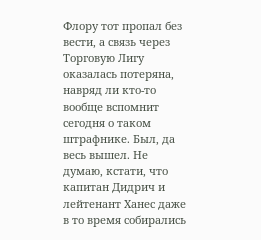Флору тот пропал без вести, а связь через Торговую Лигу оказалась потеряна, навряд ли кто-то вообще вспомнит сегодня о таком штрафнике. Был, да весь вышел. Не думаю, кстати, что капитан Дидрич и лейтенант Ханес даже в то время собирались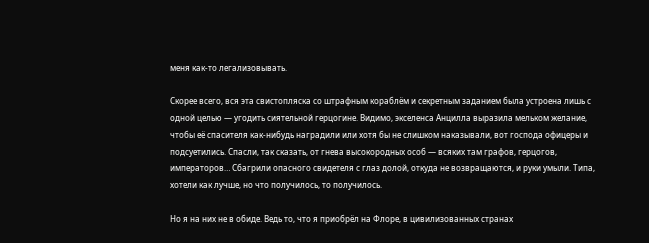меня как-то легализовывать.

Скорее всего, вся эта свистопляска со штрафным кораблём и секретным заданием была устроена лишь с одной целью — угодить сиятельной герцогине. Видимо, экселенса Анцилла выразила мельком желание, чтобы её спасителя как-нибудь наградили или хотя бы не слишком наказывали, вот господа офицеры и подсуетились. Спасли, так сказать, от гнева высокородных особ — всяких там графов, герцогов, императоров… Сбагрили опасного свидетеля с глаз долой, откуда не возвращаются, и руки умыли. Типа, хотели как лучше, но что получилось, то получилось.

Но я на них не в обиде. Ведь то, что я приобрёл на Флоре, в цивилизованных странах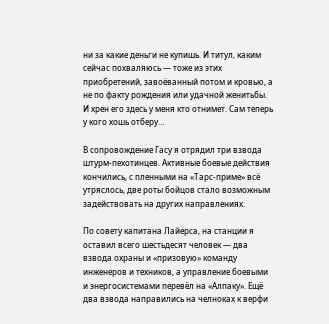ни за какие деньги не купишь. И титул, каким сейчас похваляюсь — тоже из этих приобретений, завоёванный потом и кровью, а не по факту рождения или удачной женитьбы. И хрен его здесь у меня кто отнимет. Сам теперь у кого хошь отберу…

В сопровождение Гасу я отрядил три взвода штурм-пехотинцев. Активные боевые действия кончились, с пленными на «Тарс-приме» всё утряслось, две роты бойцов стало возможным задействовать на других направлениях.

По совету капитана Лайерса, на станции я оставил всего шестьдесят человек — два взвода охраны и «призовую» команду инженеров и техников, а управление боевыми и энергосистемами перевёл на «Алпаку». Ещё два взвода направились на челноках к верфи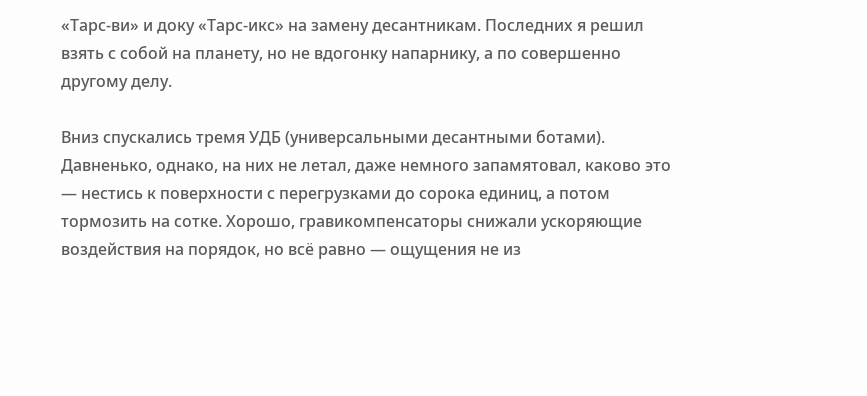«Тарс-ви» и доку «Тарс-икс» на замену десантникам. Последних я решил взять с собой на планету, но не вдогонку напарнику, а по совершенно другому делу.

Вниз спускались тремя УДБ (универсальными десантными ботами). Давненько, однако, на них не летал, даже немного запамятовал, каково это — нестись к поверхности с перегрузками до сорока единиц, а потом тормозить на сотке. Хорошо, гравикомпенсаторы снижали ускоряющие воздействия на порядок, но всё равно — ощущения не из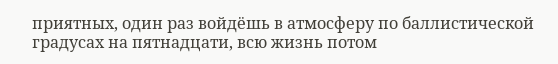приятных, один раз войдёшь в атмосферу по баллистической градусах на пятнадцати, всю жизнь потом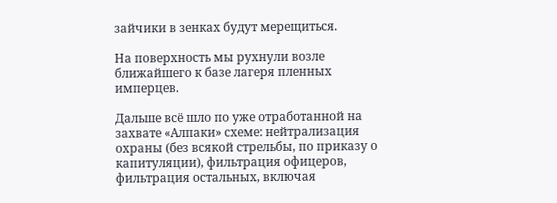зайчики в зенках будут мерещиться.

На поверхность мы рухнули возле ближайшего к базе лагеря пленных имперцев.

Дальше всё шло по уже отработанной на захвате «Алпаки» схеме: нейтрализация охраны (без всякой стрельбы, по приказу о капитуляции), фильтрация офицеров, фильтрация остальных, включая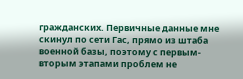гражданских. Первичные данные мне скинул по сети Гас, прямо из штаба военной базы, поэтому с первым-вторым этапами проблем не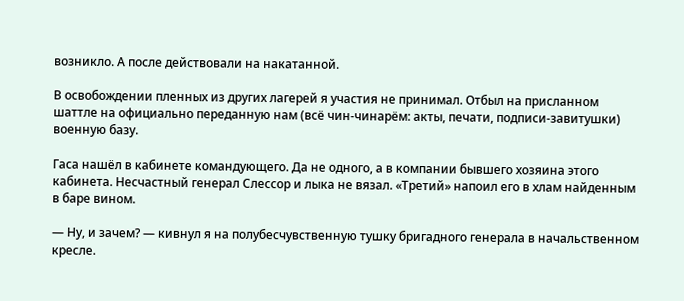возникло. А после действовали на накатанной.

В освобождении пленных из других лагерей я участия не принимал. Отбыл на присланном шаттле на официально переданную нам (всё чин-чинарём: акты, печати, подписи-завитушки) военную базу.

Гаса нашёл в кабинете командующего. Да не одного, а в компании бывшего хозяина этого кабинета. Несчастный генерал Слессор и лыка не вязал. «Третий» напоил его в хлам найденным в баре вином.

— Ну, и зачем? — кивнул я на полубесчувственную тушку бригадного генерала в начальственном кресле.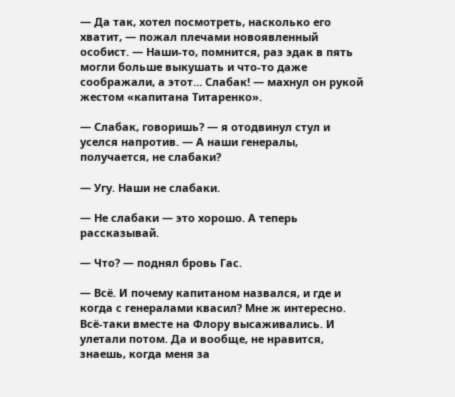— Да так, хотел посмотреть, насколько его хватит, — пожал плечами новоявленный особист. — Наши-то, помнится, раз эдак в пять могли больше выкушать и что-то даже соображали, а этот… Слабак! — махнул он рукой жестом «капитана Титаренко».

— Слабак, говоришь? — я отодвинул стул и уселся напротив. — А наши генералы, получается, не слабаки?

— Угу. Наши не слабаки.

— Не слабаки — это хорошо. А теперь рассказывай.

— Что? — поднял бровь Гас.

— Всё. И почему капитаном назвался, и где и когда с генералами квасил? Мне ж интересно. Всё-таки вместе на Флору высаживались. И улетали потом. Да и вообще, не нравится, знаешь, когда меня за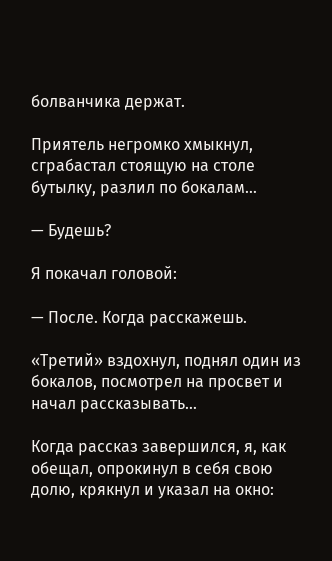болванчика держат.

Приятель негромко хмыкнул, сграбастал стоящую на столе бутылку, разлил по бокалам…

— Будешь?

Я покачал головой:

— После. Когда расскажешь.

«Третий» вздохнул, поднял один из бокалов, посмотрел на просвет и начал рассказывать…

Когда рассказ завершился, я, как обещал, опрокинул в себя свою долю, крякнул и указал на окно: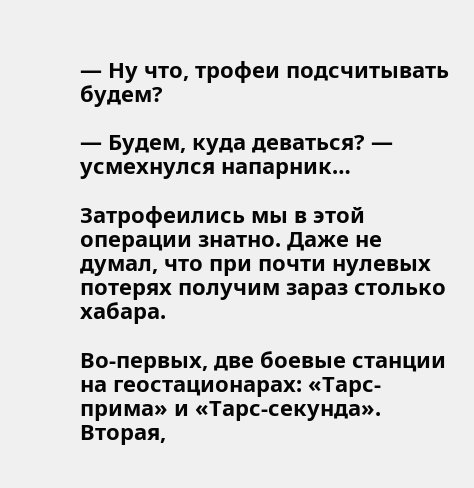— Ну что, трофеи подсчитывать будем?

— Будем, куда деваться? — усмехнулся напарник…

Затрофеились мы в этой операции знатно. Даже не думал, что при почти нулевых потерях получим зараз столько хабара.

Во-первых, две боевые станции на геостационарах: «Тарс-прима» и «Тарс-секунда». Вторая,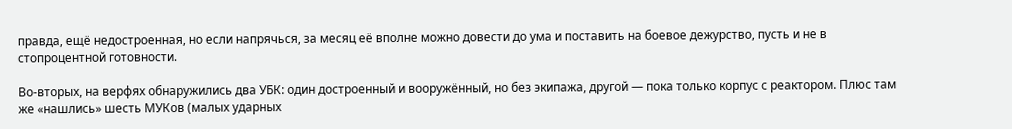правда, ещё недостроенная, но если напрячься, за месяц её вполне можно довести до ума и поставить на боевое дежурство, пусть и не в стопроцентной готовности.

Во-вторых, на верфях обнаружились два УБК: один достроенный и вооружённый, но без экипажа, другой — пока только корпус с реактором. Плюс там же «нашлись» шесть МУКов (малых ударных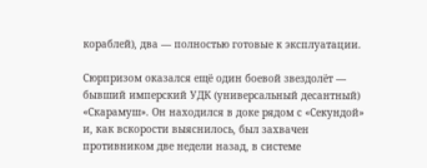кораблей), два — полностью готовые к эксплуатации.

Сюрпризом оказался ещё один боевой звездолёт — бывший имперский УДК (универсальный десантный) «Скарамуш». Он находился в доке рядом с «Секундой» и, как вскорости выяснилось, был захвачен противником две недели назад, в системе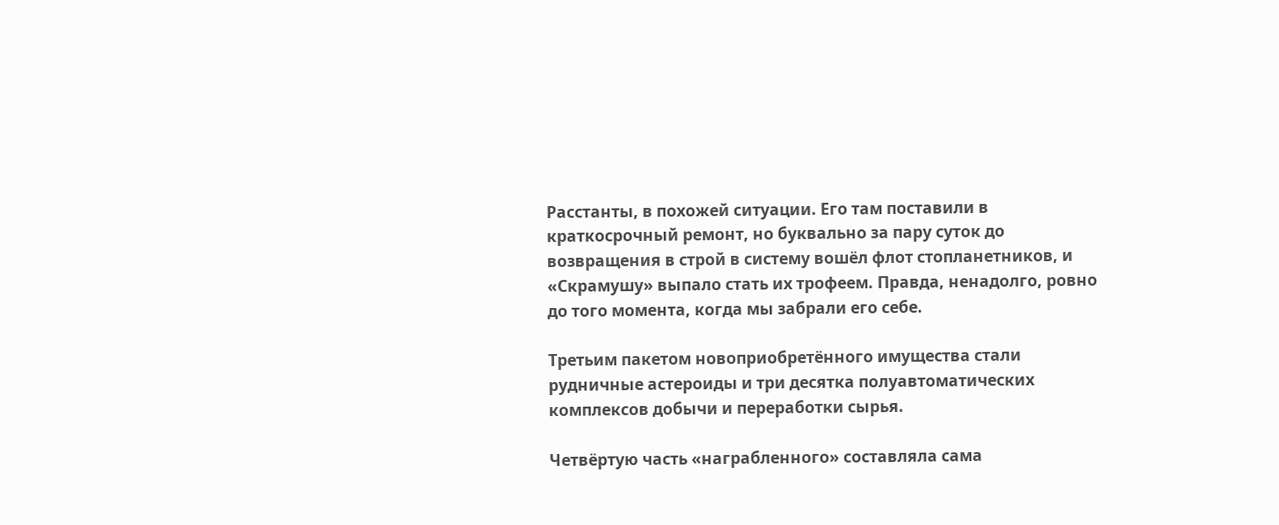Расстанты, в похожей ситуации. Его там поставили в краткосрочный ремонт, но буквально за пару суток до возвращения в строй в систему вошёл флот стопланетников, и «Скрамушу» выпало стать их трофеем. Правда, ненадолго, ровно до того момента, когда мы забрали его себе.

Третьим пакетом новоприобретённого имущества стали рудничные астероиды и три десятка полуавтоматических комплексов добычи и переработки сырья.

Четвёртую часть «награбленного» составляла сама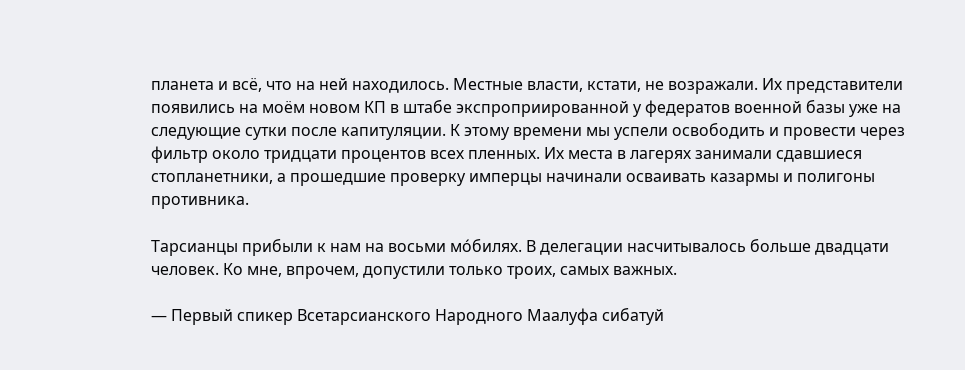планета и всё, что на ней находилось. Местные власти, кстати, не возражали. Их представители появились на моём новом КП в штабе экспроприированной у федератов военной базы уже на следующие сутки после капитуляции. К этому времени мы успели освободить и провести через фильтр около тридцати процентов всех пленных. Их места в лагерях занимали сдавшиеся стопланетники, а прошедшие проверку имперцы начинали осваивать казармы и полигоны противника.

Тарсианцы прибыли к нам на восьми мо́билях. В делегации насчитывалось больше двадцати человек. Ко мне, впрочем, допустили только троих, самых важных.

— Первый спикер Всетарсианского Народного Маалуфа сибатуй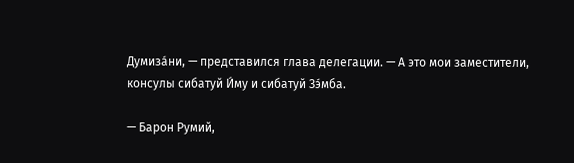Думиза́ни, — представился глава делегации. — А это мои заместители, консулы сибатуй И́му и сибатуй Зэ́мба.

— Барон Румий,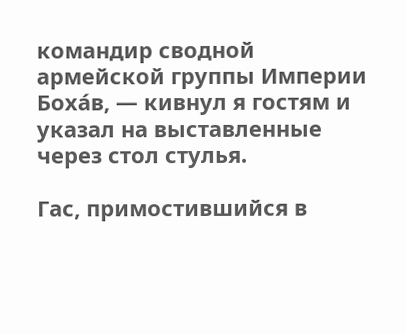командир сводной армейской группы Империи Боха́в, — кивнул я гостям и указал на выставленные через стол стулья.

Гас, примостившийся в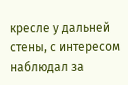кресле у дальней стены, с интересом наблюдал за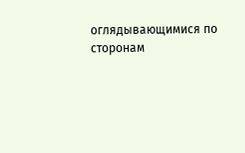оглядывающимися по сторонам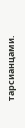тарсианцами.